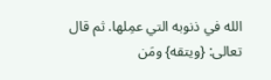الله في ذنوبه التي عمِلها. ثم قال تعالى: {ويتقه} ومَن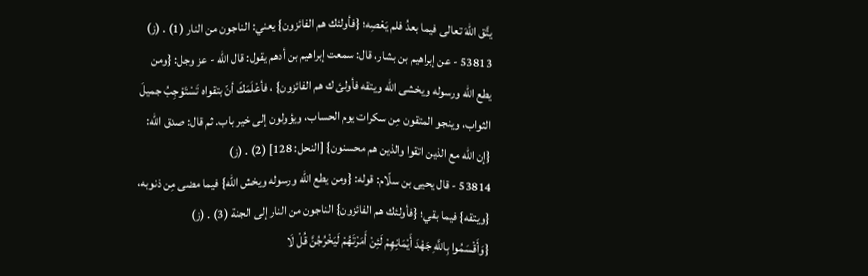يتَّق اللهَ تعالى فيما بعدُ فلم يَعْصِه؛ {فأولئك هم الفائزون} يعني: الناجون من النار (1) . (ز)
53813 - عن إبراهيم بن بشار، قال: سمعت إبراهيم بن أدهم يقول: قال الله - عز وجل: {ومن يطع الله ورسوله ويخشى الله ويتقه فأولئ ك هم الفائزون} ، فأعْلَمَكَ أنّ بتقواه تَسْتَوْجِبُ جميلَ الثواب، وينجو المتقون مِن سكرات يوم الحساب، ويؤولون إلى خير باب. ثم قال: صدق الله: {إن الله مع الذين اتقوا والذين هم محسنون} [النحل: 128] (2) . (ز)
53814 - قال يحيى بن سلّام: قوله: {ومن يطع الله ورسوله ويخش الله} فيما مضى مِن ذنوبه، {ويتقه} فيما بقي؛ {فأولئك هم الفائزون} الناجون من النار إلى الجنة (3) . (ز)
{وَأَقْسَمُوا بِاللَّهِ جَهْدَ أَيْمَانِهِمْ لَئِنْ أَمَرْتَهُمْ لَيَخْرُجُنَّ قُلْ لَا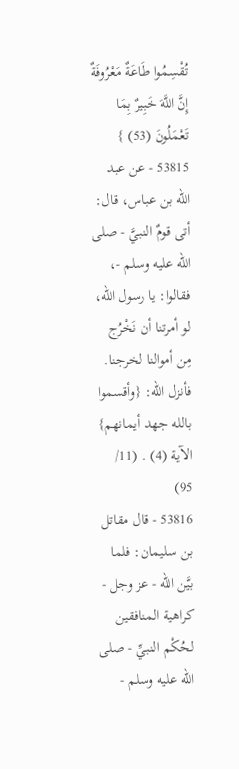تُقْسِمُوا طَاعَةٌ مَعْرُوفَةٌ إِنَّ اللَّهَ خَبِيرٌ بِمَا تَعْمَلُونَ (53) }
53815 - عن عبد الله بن عباس، قال: أتى قومٌ النبيَّ - صلى الله عليه وسلم -، فقالوا: يا رسول الله، لو أمرتنا أن نَخْرُج مِن أموالنا لخرجنا. فأنزل الله: {وأقسموا بالله جهد أيمانهم} الآية (4) . (11/ 95)
53816 - قال مقاتل بن سليمان: فلما بيَّن الله - عز وجل - كراهية المنافقين لحُكْم النبيِّ - صلى الله عليه وسلم -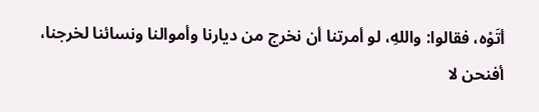أتَوْه، فقالوا: واللهِ، لو أمرتنا أن نخرج من ديارنا وأموالنا ونسائنا لخرجنا، أفنحن لا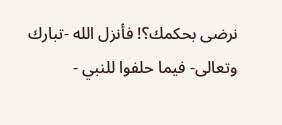نرضى بحكمك؟! فأنزل الله -تبارك وتعالى- فيما حلفوا للنبي -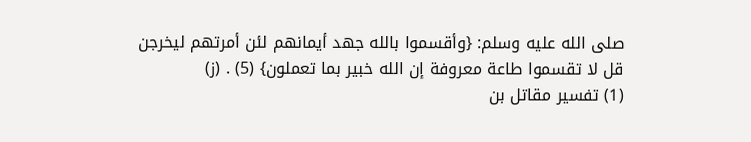صلى الله عليه وسلم: {وأقسموا بالله جهد أيمانهم لئن أمرتهم ليخرجن قل لا تقسموا طاعة معروفة إن الله خبير بما تعملون} (5) . (ز)
(1) تفسير مقاتل بن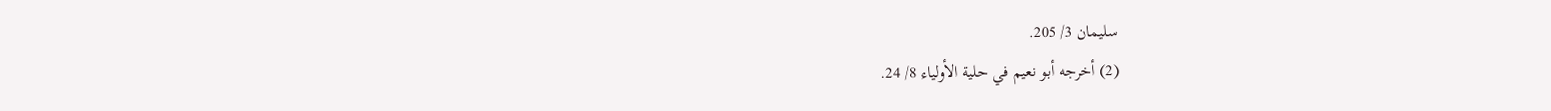سليمان 3/ 205.
(2) أخرجه أبو نعيم في حلية الأولياء 8/ 24.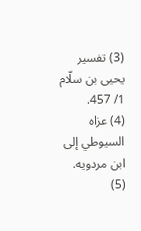(3) تفسير يحيى بن سلّام 1/ 457.
(4) عزاه السيوطي إلى ابن مردويه.
(5)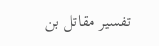تفسير مقاتل بن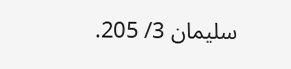سليمان 3/ 205.